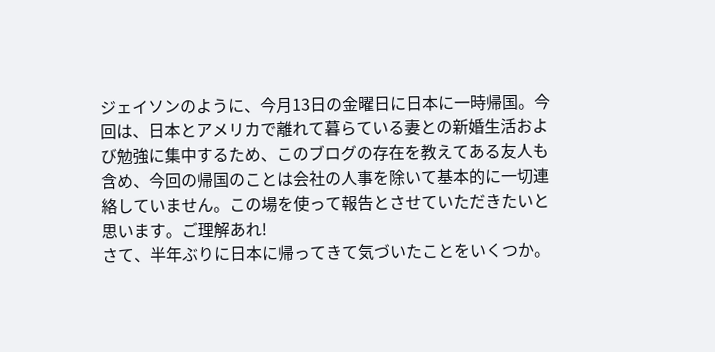ジェイソンのように、今月13日の金曜日に日本に一時帰国。今回は、日本とアメリカで離れて暮らている妻との新婚生活および勉強に集中するため、このブログの存在を教えてある友人も含め、今回の帰国のことは会社の人事を除いて基本的に一切連絡していません。この場を使って報告とさせていただきたいと思います。ご理解あれ!
さて、半年ぶりに日本に帰ってきて気づいたことをいくつか。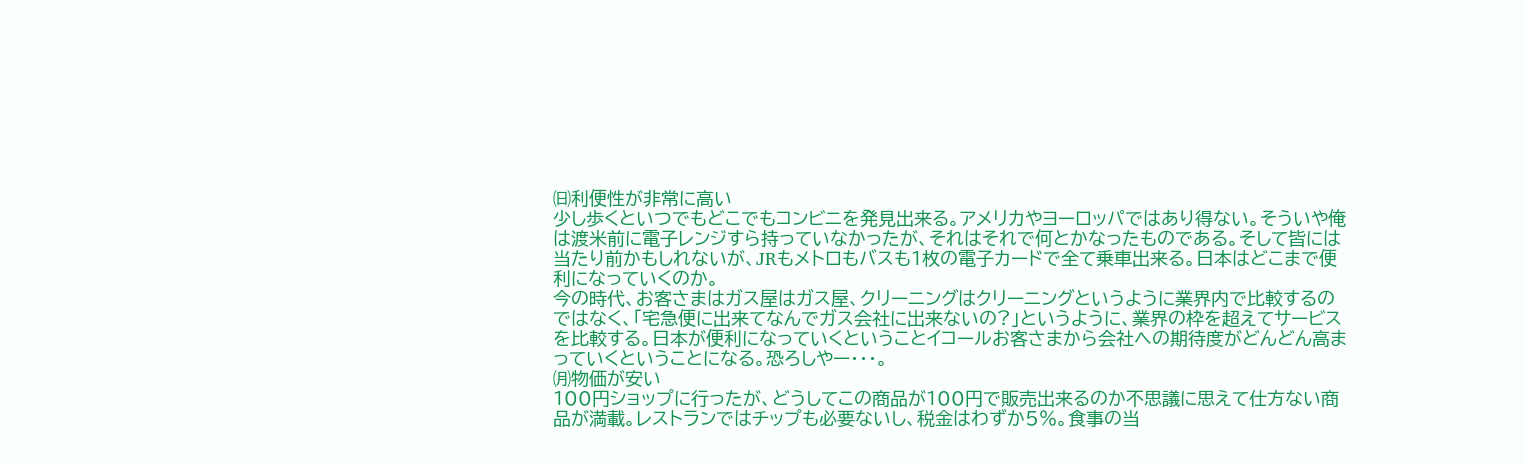㈰利便性が非常に高い
少し歩くといつでもどこでもコンビニを発見出来る。アメリカやヨーロッパではあり得ない。そういや俺は渡米前に電子レンジすら持っていなかったが、それはそれで何とかなったものである。そして皆には当たり前かもしれないが、JRもメトロもバスも1枚の電子カードで全て乗車出来る。日本はどこまで便利になっていくのか。
今の時代、お客さまはガス屋はガス屋、クリーニングはクリーニングというように業界内で比較するのではなく、「宅急便に出来てなんでガス会社に出来ないの?」というように、業界の枠を超えてサービスを比較する。日本が便利になっていくということイコールお客さまから会社への期待度がどんどん高まっていくということになる。恐ろしやー・・・。
㈪物価が安い
100円ショップに行ったが、どうしてこの商品が100円で販売出来るのか不思議に思えて仕方ない商品が満載。レストランではチップも必要ないし、税金はわずか5%。食事の当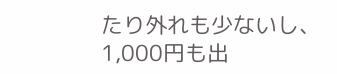たり外れも少ないし、1,000円も出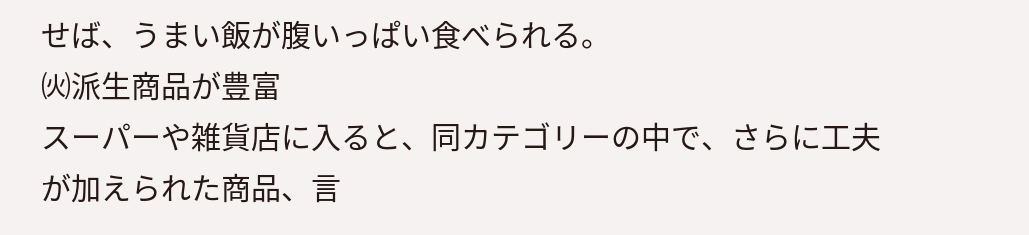せば、うまい飯が腹いっぱい食べられる。
㈫派生商品が豊富
スーパーや雑貨店に入ると、同カテゴリーの中で、さらに工夫が加えられた商品、言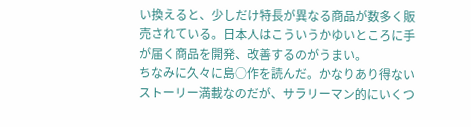い換えると、少しだけ特長が異なる商品が数多く販売されている。日本人はこういうかゆいところに手が届く商品を開発、改善するのがうまい。
ちなみに久々に島○作を読んだ。かなりあり得ないストーリー満載なのだが、サラリーマン的にいくつ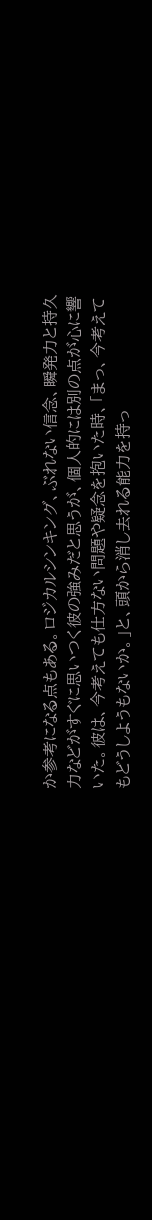か参考になる点もある。ロジカルシンキング、ぶれない信念、瞬発力と持久力などがすぐに思いつく彼の強みだと思うが、個人的には別の点が心に響いた。彼は、今考えても仕方ない問題や疑念を抱いた時、「まっ、今考えてもどうしようもないか。」と、頭から消し去れる能力を持っ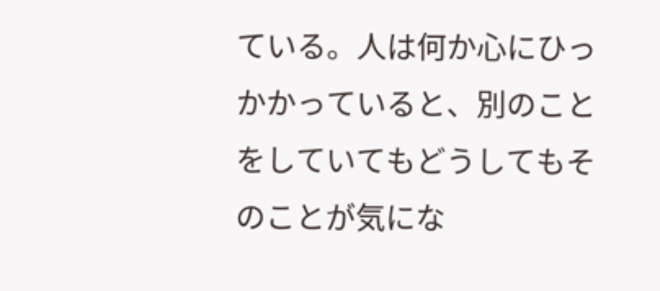ている。人は何か心にひっかかっていると、別のことをしていてもどうしてもそのことが気にな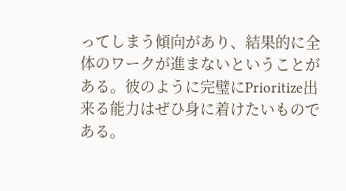ってしまう傾向があり、結果的に全体のワークが進まないということがある。彼のように完璧にPrioritize出来る能力はぜひ身に着けたいものである。